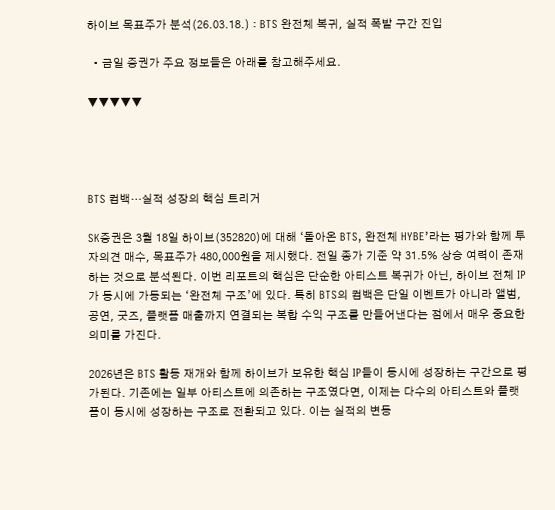하이브 목표주가 분석(26.03.18.) : BTS 완전체 복귀, 실적 폭발 구간 진입

  • 금일 증권가 주요 정보들은 아래를 참고해주세요.

▼▼▼▼▼




BTS 컴백…실적 성장의 핵심 트리거

SK증권은 3월 18일 하이브(352820)에 대해 ‘돌아온 BTS, 완전체 HYBE’라는 평가와 함께 투자의견 매수, 목표주가 480,000원을 제시했다. 전일 종가 기준 약 31.5% 상승 여력이 존재하는 것으로 분석된다. 이번 리포트의 핵심은 단순한 아티스트 복귀가 아닌, 하이브 전체 IP가 동시에 가동되는 ‘완전체 구조’에 있다. 특히 BTS의 컴백은 단일 이벤트가 아니라 앨범, 공연, 굿즈, 플랫폼 매출까지 연결되는 복합 수익 구조를 만들어낸다는 점에서 매우 중요한 의미를 가진다.

2026년은 BTS 활동 재개와 함께 하이브가 보유한 핵심 IP들이 동시에 성장하는 구간으로 평가된다. 기존에는 일부 아티스트에 의존하는 구조였다면, 이제는 다수의 아티스트와 플랫폼이 동시에 성장하는 구조로 전환되고 있다. 이는 실적의 변동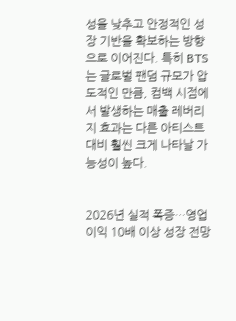성을 낮추고 안정적인 성장 기반을 확보하는 방향으로 이어진다. 특히 BTS는 글로벌 팬덤 규모가 압도적인 만큼, 컴백 시점에서 발생하는 매출 레버리지 효과는 다른 아티스트 대비 훨씬 크게 나타날 가능성이 높다.


2026년 실적 폭증…영업이익 10배 이상 성장 전망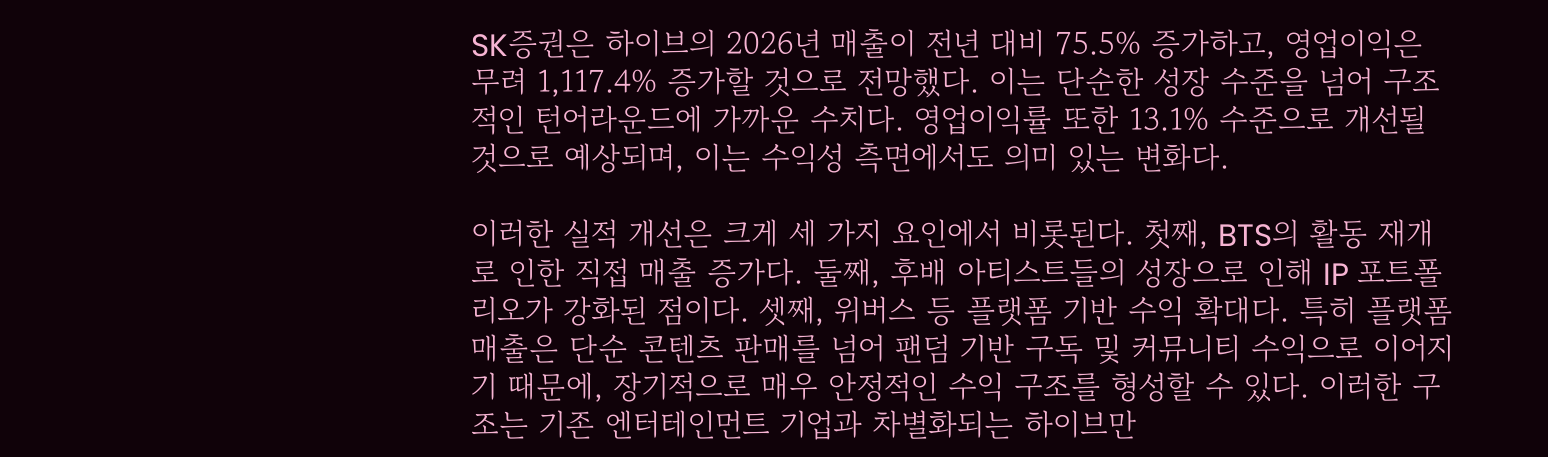SK증권은 하이브의 2026년 매출이 전년 대비 75.5% 증가하고, 영업이익은 무려 1,117.4% 증가할 것으로 전망했다. 이는 단순한 성장 수준을 넘어 구조적인 턴어라운드에 가까운 수치다. 영업이익률 또한 13.1% 수준으로 개선될 것으로 예상되며, 이는 수익성 측면에서도 의미 있는 변화다.

이러한 실적 개선은 크게 세 가지 요인에서 비롯된다. 첫째, BTS의 활동 재개로 인한 직접 매출 증가다. 둘째, 후배 아티스트들의 성장으로 인해 IP 포트폴리오가 강화된 점이다. 셋째, 위버스 등 플랫폼 기반 수익 확대다. 특히 플랫폼 매출은 단순 콘텐츠 판매를 넘어 팬덤 기반 구독 및 커뮤니티 수익으로 이어지기 때문에, 장기적으로 매우 안정적인 수익 구조를 형성할 수 있다. 이러한 구조는 기존 엔터테인먼트 기업과 차별화되는 하이브만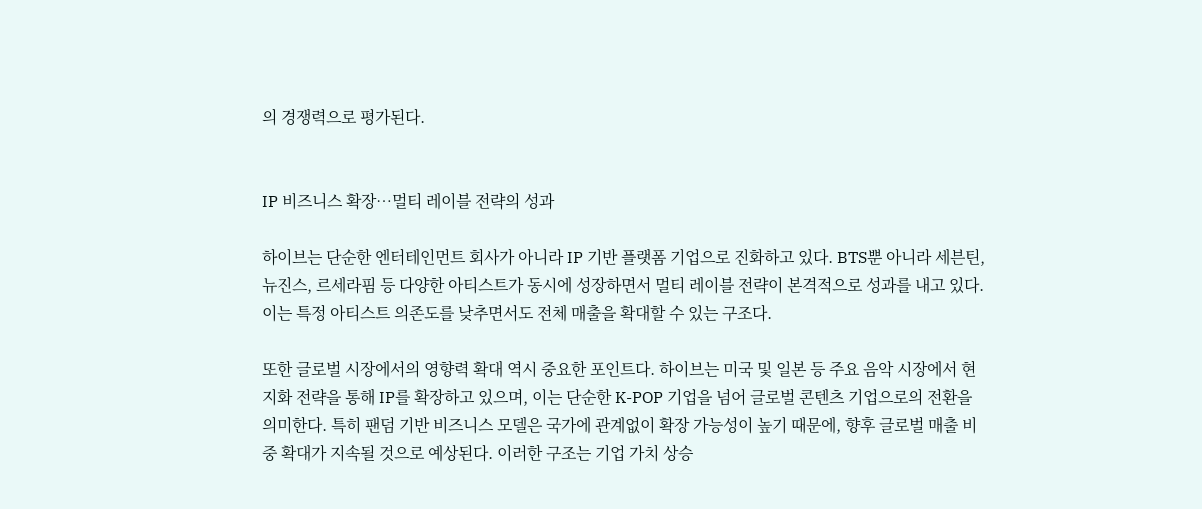의 경쟁력으로 평가된다.


IP 비즈니스 확장…멀티 레이블 전략의 성과

하이브는 단순한 엔터테인먼트 회사가 아니라 IP 기반 플랫폼 기업으로 진화하고 있다. BTS뿐 아니라 세븐틴, 뉴진스, 르세라핌 등 다양한 아티스트가 동시에 성장하면서 멀티 레이블 전략이 본격적으로 성과를 내고 있다. 이는 특정 아티스트 의존도를 낮추면서도 전체 매출을 확대할 수 있는 구조다.

또한 글로벌 시장에서의 영향력 확대 역시 중요한 포인트다. 하이브는 미국 및 일본 등 주요 음악 시장에서 현지화 전략을 통해 IP를 확장하고 있으며, 이는 단순한 K-POP 기업을 넘어 글로벌 콘텐츠 기업으로의 전환을 의미한다. 특히 팬덤 기반 비즈니스 모델은 국가에 관계없이 확장 가능성이 높기 때문에, 향후 글로벌 매출 비중 확대가 지속될 것으로 예상된다. 이러한 구조는 기업 가치 상승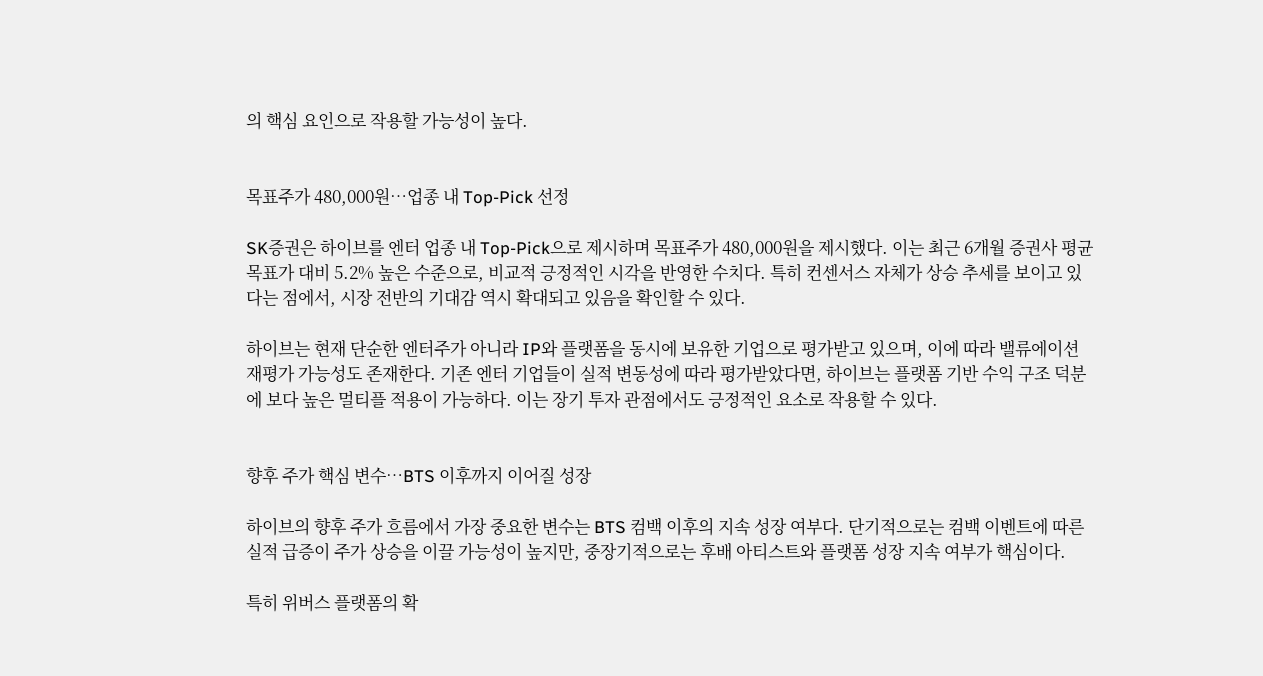의 핵심 요인으로 작용할 가능성이 높다.


목표주가 480,000원…업종 내 Top-Pick 선정

SK증권은 하이브를 엔터 업종 내 Top-Pick으로 제시하며 목표주가 480,000원을 제시했다. 이는 최근 6개월 증권사 평균 목표가 대비 5.2% 높은 수준으로, 비교적 긍정적인 시각을 반영한 수치다. 특히 컨센서스 자체가 상승 추세를 보이고 있다는 점에서, 시장 전반의 기대감 역시 확대되고 있음을 확인할 수 있다.

하이브는 현재 단순한 엔터주가 아니라 IP와 플랫폼을 동시에 보유한 기업으로 평가받고 있으며, 이에 따라 밸류에이션 재평가 가능성도 존재한다. 기존 엔터 기업들이 실적 변동성에 따라 평가받았다면, 하이브는 플랫폼 기반 수익 구조 덕분에 보다 높은 멀티플 적용이 가능하다. 이는 장기 투자 관점에서도 긍정적인 요소로 작용할 수 있다.


향후 주가 핵심 변수…BTS 이후까지 이어질 성장

하이브의 향후 주가 흐름에서 가장 중요한 변수는 BTS 컴백 이후의 지속 성장 여부다. 단기적으로는 컴백 이벤트에 따른 실적 급증이 주가 상승을 이끌 가능성이 높지만, 중장기적으로는 후배 아티스트와 플랫폼 성장 지속 여부가 핵심이다.

특히 위버스 플랫폼의 확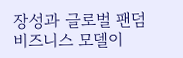장성과 글로벌 팬덤 비즈니스 모델이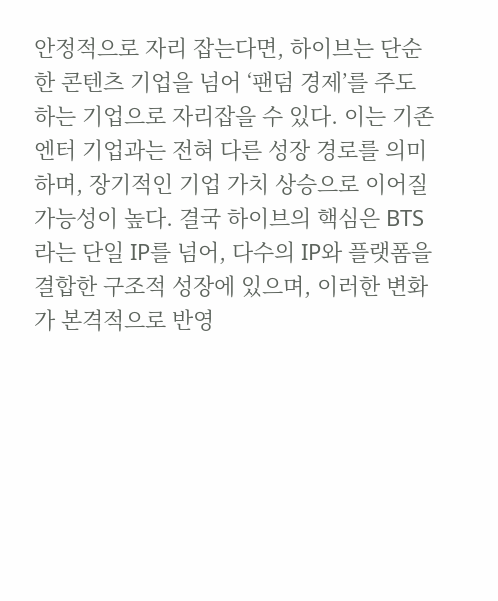안정적으로 자리 잡는다면, 하이브는 단순한 콘텐츠 기업을 넘어 ‘팬덤 경제’를 주도하는 기업으로 자리잡을 수 있다. 이는 기존 엔터 기업과는 전혀 다른 성장 경로를 의미하며, 장기적인 기업 가치 상승으로 이어질 가능성이 높다. 결국 하이브의 핵심은 BTS라는 단일 IP를 넘어, 다수의 IP와 플랫폼을 결합한 구조적 성장에 있으며, 이러한 변화가 본격적으로 반영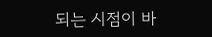되는 시점이 바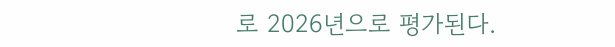로 2026년으로 평가된다.